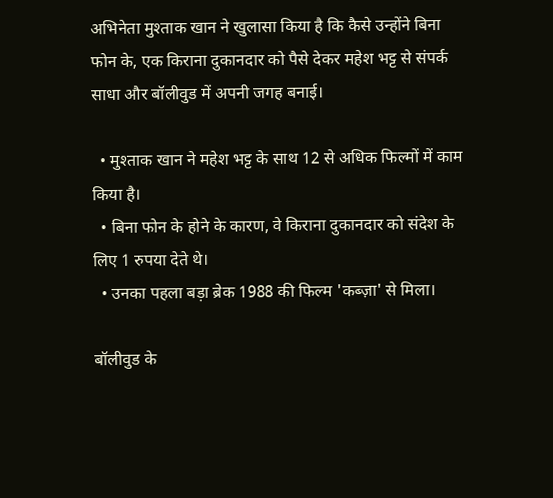अभिनेता मुश्ताक खान ने खुलासा किया है कि कैसे उन्होंने बिना फोन के, एक किराना दुकानदार को पैसे देकर महेश भट्ट से संपर्क साधा और बॉलीवुड में अपनी जगह बनाई।

  • मुश्ताक खान ने महेश भट्ट के साथ 12 से अधिक फिल्मों में काम किया है।
  • बिना फोन के होने के कारण, वे किराना दुकानदार को संदेश के लिए 1 रुपया देते थे।
  • उनका पहला बड़ा ब्रेक 1988 की फिल्म 'कब्ज़ा' से मिला।

बॉलीवुड के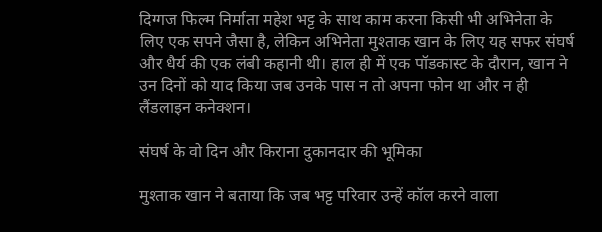दिग्गज फिल्म निर्माता महेश भट्ट के साथ काम करना किसी भी अभिनेता के लिए एक सपने जैसा है, लेकिन अभिनेता मुश्ताक खान के लिए यह सफर संघर्ष और धैर्य की एक लंबी कहानी थी। हाल ही में एक पॉडकास्ट के दौरान, खान ने उन दिनों को याद किया जब उनके पास न तो अपना फोन था और न ही लैंडलाइन कनेक्शन।

संघर्ष के वो दिन और किराना दुकानदार की भूमिका

मुश्ताक खान ने बताया कि जब भट्ट परिवार उन्हें कॉल करने वाला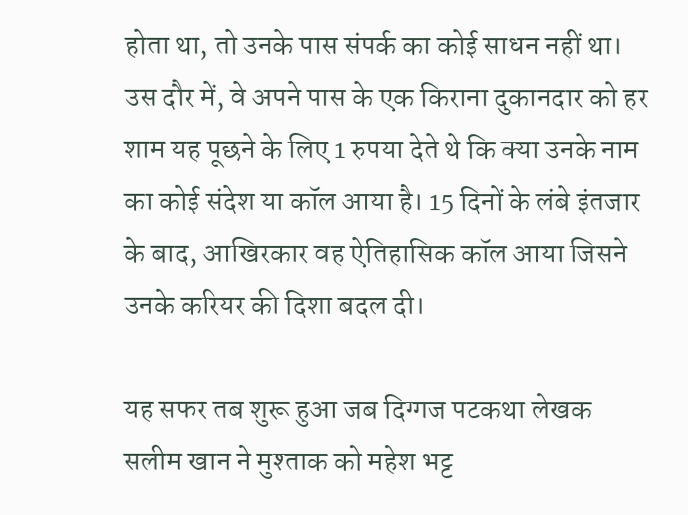होता था, तो उनके पास संपर्क का कोई साधन नहीं था। उस दौर में, वे अपने पास के एक किराना दुकानदार को हर शाम यह पूछने के लिए 1 रुपया देते थे कि क्या उनके नाम का कोई संदेश या कॉल आया है। 15 दिनों के लंबे इंतजार के बाद, आखिरकार वह ऐतिहासिक कॉल आया जिसने उनके करियर की दिशा बदल दी।

यह सफर तब शुरू हुआ जब दिग्गज पटकथा लेखक सलीम खान ने मुश्ताक को महेश भट्ट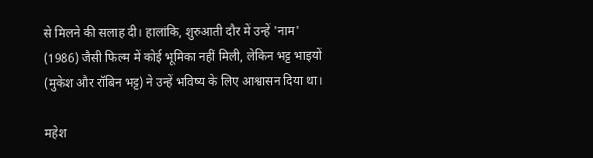से मिलने की सलाह दी। हालांकि, शुरुआती दौर में उन्हें 'नाम' (1986) जैसी फिल्म में कोई भूमिका नहीं मिली, लेकिन भट्ट भाइयों (मुकेश और रॉबिन भट्ट) ने उन्हें भविष्य के लिए आश्वासन दिया था।

महेश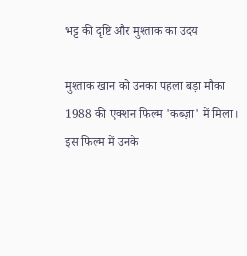भट्ट की दृष्टि और मुश्ताक का उदय

मुश्ताक खान को उनका पहला बड़ा मौका 1988 की एक्शन फिल्म 'कब्ज़ा' में मिला। इस फिल्म में उनके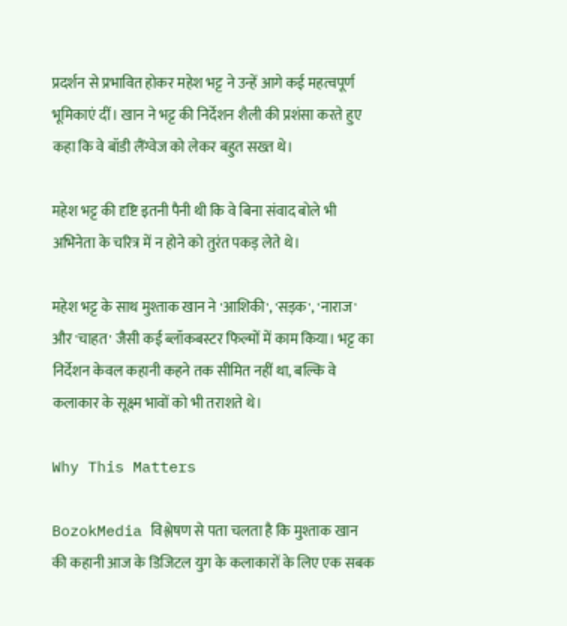प्रदर्शन से प्रभावित होकर महेश भट्ट ने उन्हें आगे कई महत्वपूर्ण भूमिकाएं दीं। खान ने भट्ट की निर्देशन शैली की प्रशंसा करते हुए कहा कि वे बॉडी लैंग्वेज को लेकर बहुत सख्त थे।

महेश भट्ट की दृष्टि इतनी पैनी थी कि वे बिना संवाद बोले भी अभिनेता के चरित्र में न होने को तुरंत पकड़ लेते थे।

महेश भट्ट के साथ मुश्ताक खान ने 'आशिकी', 'सड़क', 'नाराज' और 'चाहत' जैसी कई ब्लॉकबस्टर फिल्मों में काम किया। भट्ट का निर्देशन केवल कहानी कहने तक सीमित नहीं था, बल्कि वे कलाकार के सूक्ष्म भावों को भी तराशते थे।

Why This Matters

BozokMedia विश्लेषण से पता चलता है कि मुश्ताक खान की कहानी आज के डिजिटल युग के कलाकारों के लिए एक सबक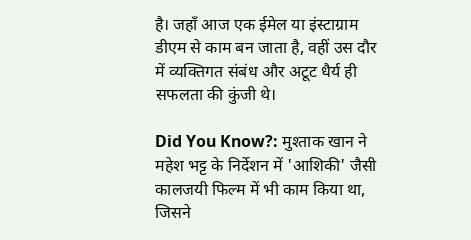है। जहाँ आज एक ईमेल या इंस्टाग्राम डीएम से काम बन जाता है, वहीं उस दौर में व्यक्तिगत संबंध और अटूट धैर्य ही सफलता की कुंजी थे।

Did You Know?: मुश्ताक खान ने महेश भट्ट के निर्देशन में 'आशिकी' जैसी कालजयी फिल्म में भी काम किया था, जिसने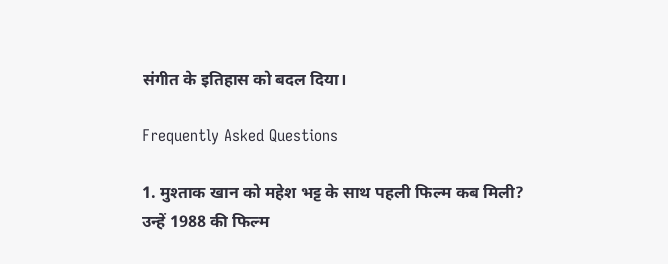संगीत के इतिहास को बदल दिया।

Frequently Asked Questions

1. मुश्ताक खान को महेश भट्ट के साथ पहली फिल्म कब मिली?
उन्हें 1988 की फिल्म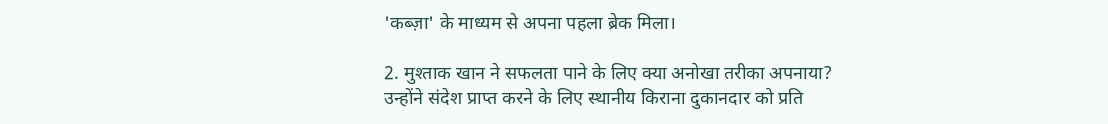'कब्ज़ा' के माध्यम से अपना पहला ब्रेक मिला।

2. मुश्ताक खान ने सफलता पाने के लिए क्या अनोखा तरीका अपनाया?
उन्होंने संदेश प्राप्त करने के लिए स्थानीय किराना दुकानदार को प्रति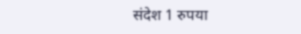संदेश 1 रुपया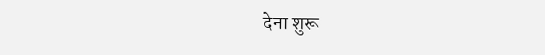देना शुरू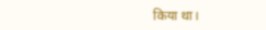किया था।